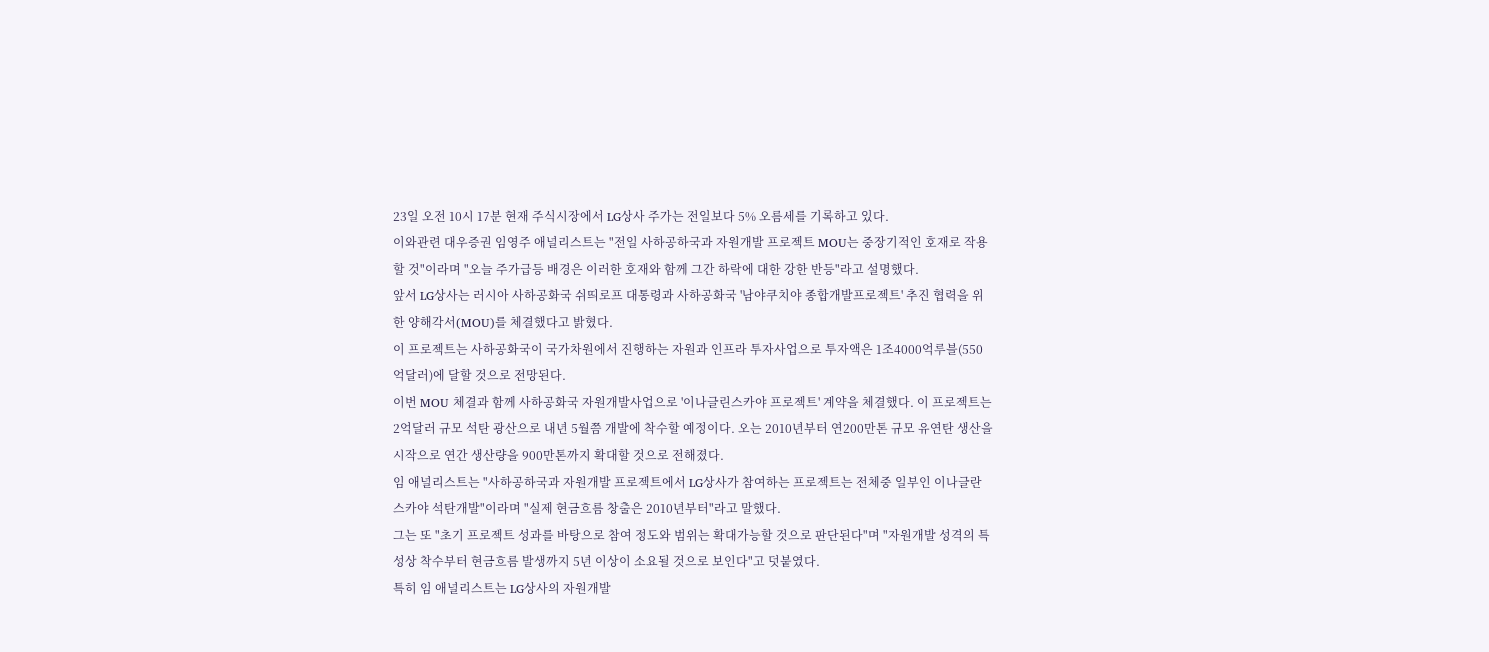23일 오전 10시 17분 현재 주식시장에서 LG상사 주가는 전일보다 5% 오름세를 기록하고 있다.
이와관련 대우증권 임영주 애널리스트는 "전일 사하공하국과 자원개발 프로젝트 MOU는 중장기적인 호재로 작용할 것"이라며 "오늘 주가급등 배경은 이러한 호재와 함께 그간 하락에 대한 강한 반등"라고 설명했다.
앞서 LG상사는 러시아 사하공화국 쉬띄로프 대통령과 사하공화국 '남야쿠치야 종합개발프로젝트' 추진 협력을 위한 양해각서(MOU)를 체결했다고 밝혔다.
이 프로젝트는 사하공화국이 국가차원에서 진행하는 자원과 인프라 투자사업으로 투자액은 1조4000억루블(550억달러)에 달할 것으로 전망된다.
이번 MOU 체결과 함께 사하공화국 자원개발사업으로 '이나글린스카야 프로젝트' 계약을 체결했다. 이 프로젝트는 2억달러 규모 석탄 광산으로 내년 5월쯤 개발에 착수할 예정이다. 오는 2010년부터 연200만톤 규모 유연탄 생산을 시작으로 연간 생산량을 900만톤까지 확대할 것으로 전해졌다.
임 애널리스트는 "사하공하국과 자원개발 프로젝트에서 LG상사가 참여하는 프로젝트는 전체중 일부인 이나글란스카야 석탄개발"이라며 "실제 현금흐름 창출은 2010년부터"라고 말했다.
그는 또 "초기 프로젝트 성과를 바탕으로 참여 정도와 범위는 확대가능할 것으로 판단된다"며 "자원개발 성격의 특성상 착수부터 현금흐름 발생까지 5년 이상이 소요될 것으로 보인다"고 덧붙였다.
특히 임 애널리스트는 LG상사의 자원개발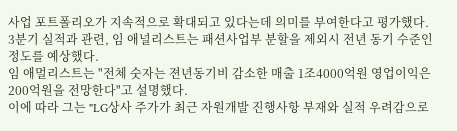사업 포트폴리오가 지속적으로 확대되고 있다는데 의미를 부여한다고 평가했다.
3분기 실적과 관련, 임 애널리스트는 패션사업부 분할을 제외시 전년 동기 수준인 정도를 예상했다.
임 애멀리스트는 "전체 숫자는 젼년동기비 감소한 매출 1조4000억원 영업이익은 200억원을 전망한다"고 설명했다.
이에 따라 그는 "LG상사 주가가 최근 자원개발 진행사항 부재와 실적 우려감으로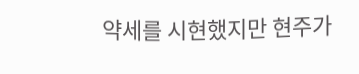약세를 시현했지만 현주가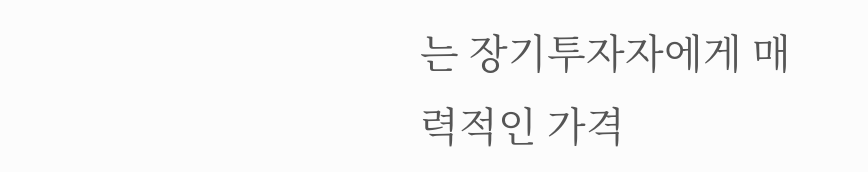는 장기투자자에게 매력적인 가격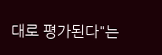대로 평가된다"는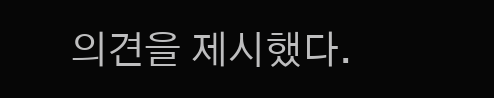의견을 제시했다.